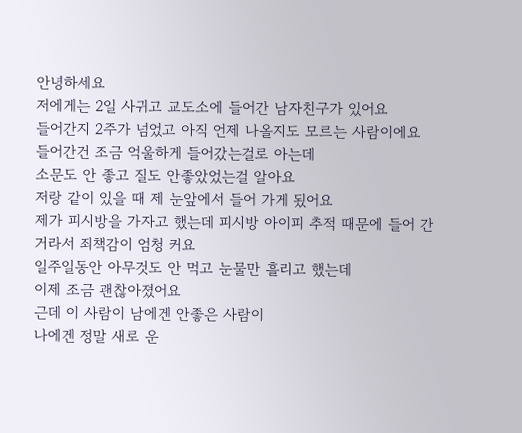안녕하세요
저에게는 2일 사귀고 교도소에 들어간 남자친구가 있어요
들어간지 2주가 넘었고 아직 언제 나올지도 모르는 사람이에요
들어간건 조금 억울하게 들어갔는걸로 아는데
소문도 안 좋고 질도 안좋았었는걸 알아요
저랑 같이 있을 때 제 눈앞에서 들어 가게 됬어요
제가 피시방을 가자고 했는데 피시방 아이피 추적 때문에 들어 간거라서 죄책감이 엄청 커요
일주일동안 아무것도 안 먹고 눈물만 흘리고 했는데
이제 조금 괜찮아졌어요
근데 이 사람이 남에겐 안좋은 사람이
나에겐 정말 새로 운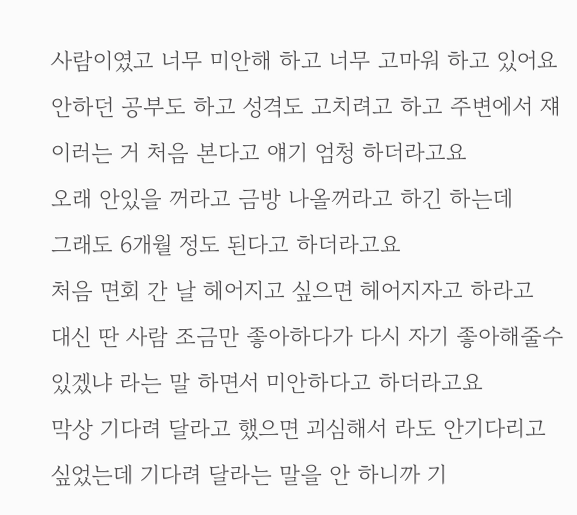사람이였고 너무 미안해 하고 너무 고마워 하고 있어요 안하던 공부도 하고 성격도 고치려고 하고 주변에서 쟤 이러는 거 처음 본다고 얘기 엄청 하더라고요
오래 안있을 꺼라고 금방 나올꺼라고 하긴 하는데
그래도 6개월 정도 된다고 하더라고요
처음 면회 간 날 헤어지고 싶으면 헤어지자고 하라고
대신 딴 사람 조금만 좋아하다가 다시 자기 좋아해줄수 있겠냐 라는 말 하면서 미안하다고 하더라고요
막상 기다려 달라고 했으면 괴심해서 라도 안기다리고 싶었는데 기다려 달라는 말을 안 하니까 기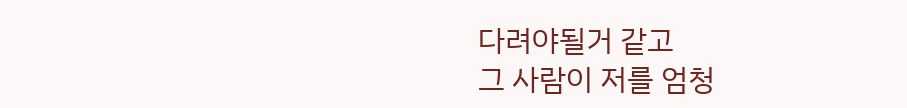다려야될거 같고
그 사람이 저를 엄청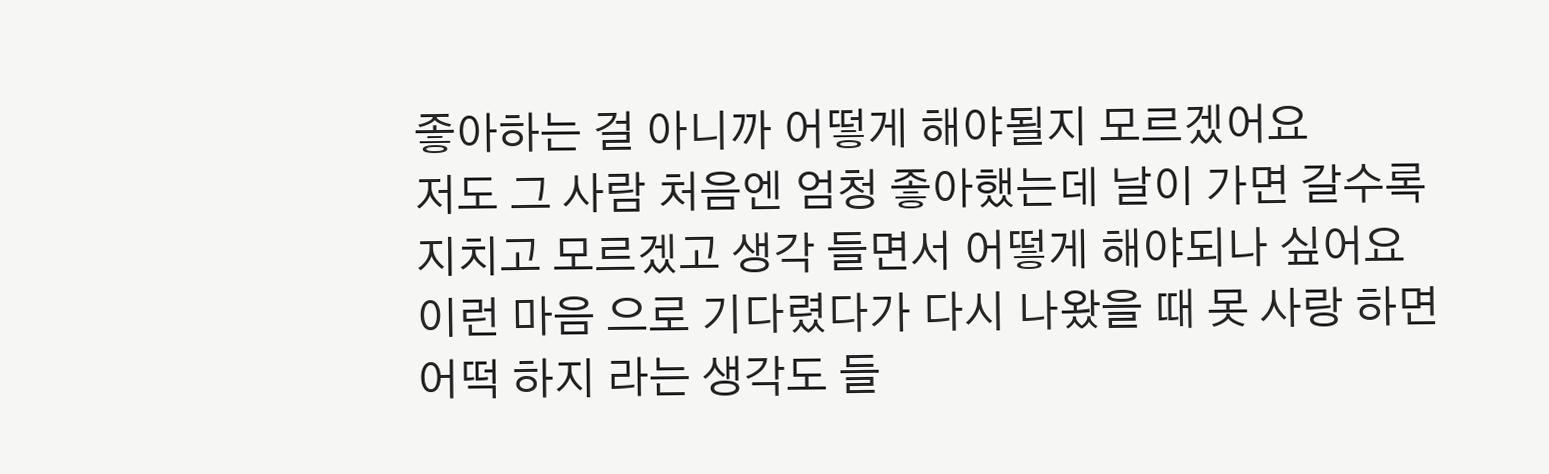좋아하는 걸 아니까 어떻게 해야될지 모르겠어요
저도 그 사람 처음엔 엄청 좋아했는데 날이 가면 갈수록
지치고 모르겠고 생각 들면서 어떻게 해야되나 싶어요
이런 마음 으로 기다렸다가 다시 나왔을 때 못 사랑 하면
어떡 하지 라는 생각도 들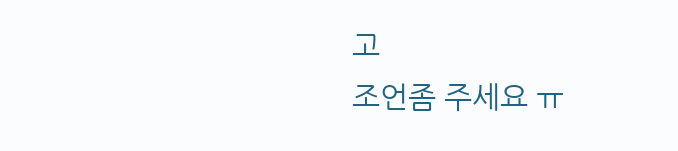고
조언좀 주세요 ㅠ